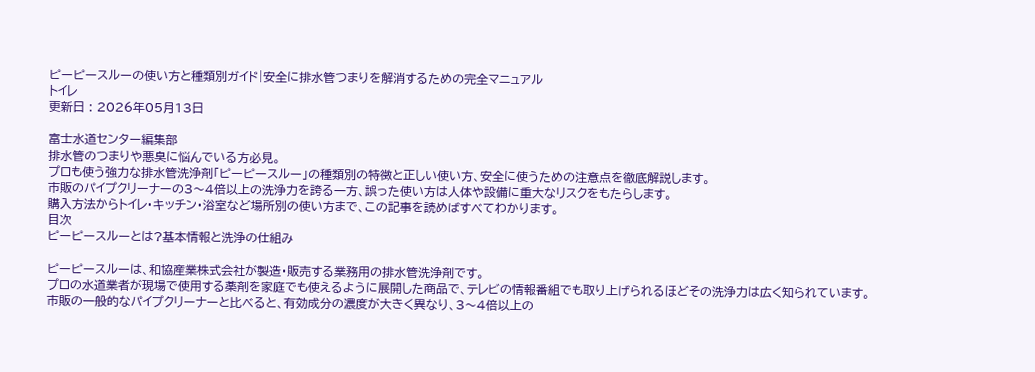ピーピースルーの使い方と種類別ガイド|安全に排水管つまりを解消するための完全マニュアル
トイレ
更新日 : 2026年05月13日

富士水道センター編集部
排水管のつまりや悪臭に悩んでいる方必見。
プロも使う強力な排水管洗浄剤「ピーピースルー」の種類別の特徴と正しい使い方、安全に使うための注意点を徹底解説します。
市販のパイプクリーナーの3〜4倍以上の洗浄力を誇る一方、誤った使い方は人体や設備に重大なリスクをもたらします。
購入方法からトイレ・キッチン・浴室など場所別の使い方まで、この記事を読めばすべてわかります。
目次
ピーピースルーとは?基本情報と洗浄の仕組み

ピーピースルーは、和協産業株式会社が製造・販売する業務用の排水管洗浄剤です。
プロの水道業者が現場で使用する薬剤を家庭でも使えるように展開した商品で、テレビの情報番組でも取り上げられるほどその洗浄力は広く知られています。
市販の一般的なパイプクリーナーと比べると、有効成分の濃度が大きく異なり、3〜4倍以上の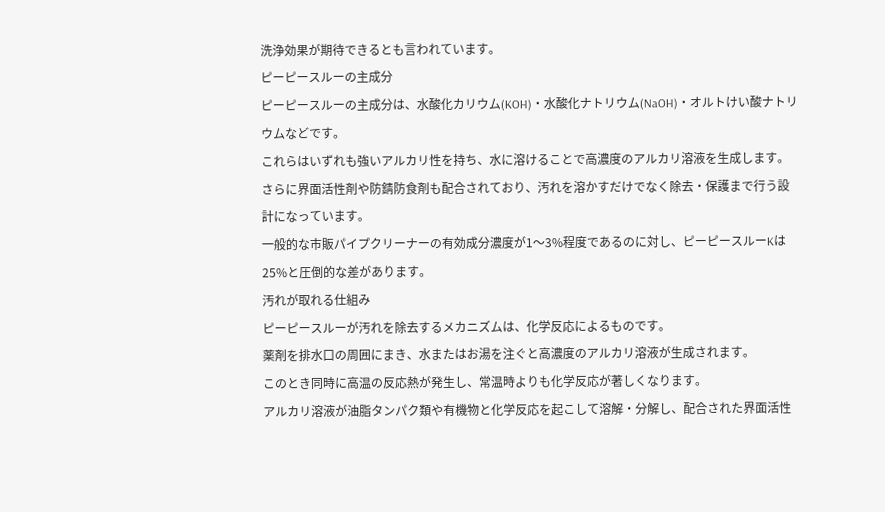洗浄効果が期待できるとも言われています。
ピーピースルーの主成分
ピーピースルーの主成分は、水酸化カリウム(KOH)・水酸化ナトリウム(NaOH)・オルトけい酸ナトリウムなどです。
これらはいずれも強いアルカリ性を持ち、水に溶けることで高濃度のアルカリ溶液を生成します。
さらに界面活性剤や防錆防食剤も配合されており、汚れを溶かすだけでなく除去・保護まで行う設計になっています。
一般的な市販パイプクリーナーの有効成分濃度が1〜3%程度であるのに対し、ピーピースルーKは25%と圧倒的な差があります。
汚れが取れる仕組み
ピーピースルーが汚れを除去するメカニズムは、化学反応によるものです。
薬剤を排水口の周囲にまき、水またはお湯を注ぐと高濃度のアルカリ溶液が生成されます。
このとき同時に高温の反応熱が発生し、常温時よりも化学反応が著しくなります。
アルカリ溶液が油脂タンパク類や有機物と化学反応を起こして溶解・分解し、配合された界面活性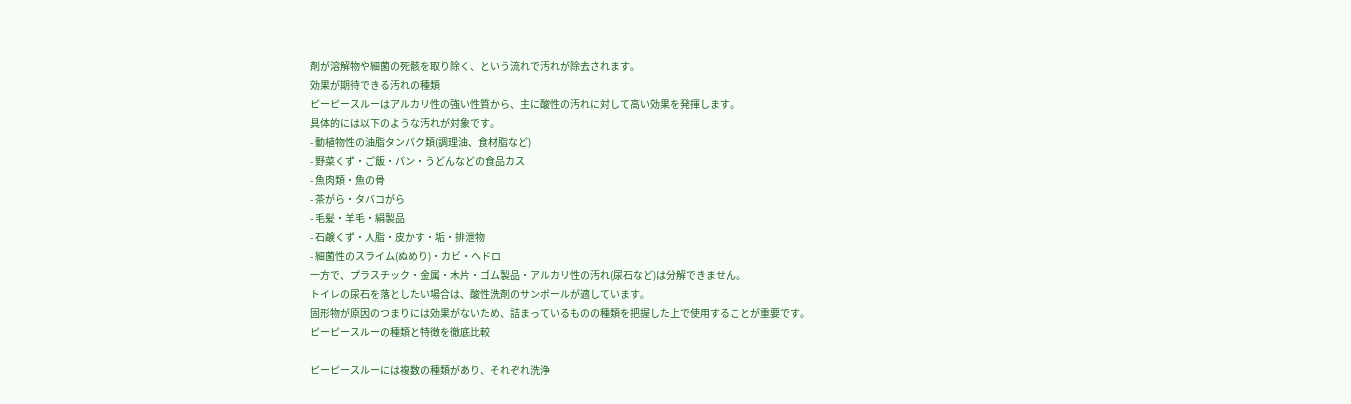剤が溶解物や細菌の死骸を取り除く、という流れで汚れが除去されます。
効果が期待できる汚れの種類
ピーピースルーはアルカリ性の強い性質から、主に酸性の汚れに対して高い効果を発揮します。
具体的には以下のような汚れが対象です。
- 動植物性の油脂タンパク類(調理油、食材脂など)
- 野菜くず・ご飯・パン・うどんなどの食品カス
- 魚肉類・魚の骨
- 茶がら・タバコがら
- 毛髪・羊毛・絹製品
- 石鹸くず・人脂・皮かす・垢・排泄物
- 細菌性のスライム(ぬめり)・カビ・ヘドロ
一方で、プラスチック・金属・木片・ゴム製品・アルカリ性の汚れ(尿石など)は分解できません。
トイレの尿石を落としたい場合は、酸性洗剤のサンポールが適しています。
固形物が原因のつまりには効果がないため、詰まっているものの種類を把握した上で使用することが重要です。
ピーピースルーの種類と特徴を徹底比較

ピーピースルーには複数の種類があり、それぞれ洗浄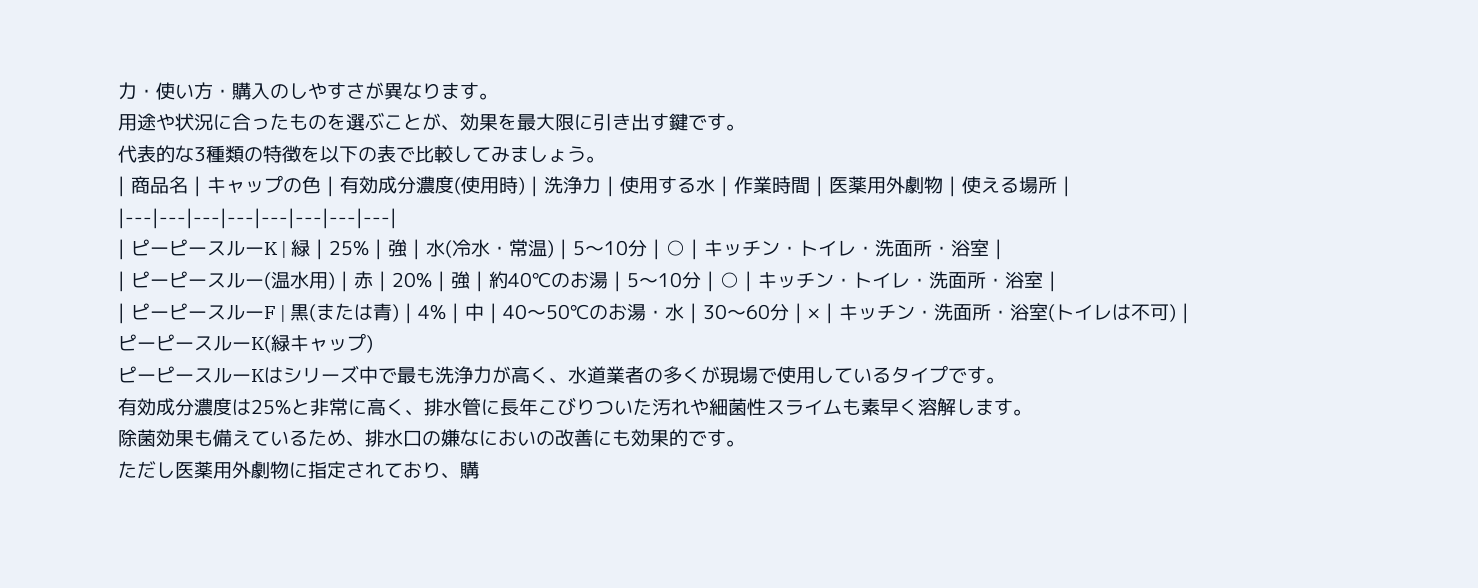力・使い方・購入のしやすさが異なります。
用途や状況に合ったものを選ぶことが、効果を最大限に引き出す鍵です。
代表的な3種類の特徴を以下の表で比較してみましょう。
| 商品名 | キャップの色 | 有効成分濃度(使用時) | 洗浄力 | 使用する水 | 作業時間 | 医薬用外劇物 | 使える場所 |
|---|---|---|---|---|---|---|---|
| ピーピースルーK | 緑 | 25% | 強 | 水(冷水・常温) | 5〜10分 | ○ | キッチン・トイレ・洗面所・浴室 |
| ピーピースルー(温水用) | 赤 | 20% | 強 | 約40℃のお湯 | 5〜10分 | ○ | キッチン・トイレ・洗面所・浴室 |
| ピーピースルーF | 黒(または青) | 4% | 中 | 40〜50℃のお湯・水 | 30〜60分 | × | キッチン・洗面所・浴室(トイレは不可) |
ピーピースルーK(緑キャップ)
ピーピースルーKはシリーズ中で最も洗浄力が高く、水道業者の多くが現場で使用しているタイプです。
有効成分濃度は25%と非常に高く、排水管に長年こびりついた汚れや細菌性スライムも素早く溶解します。
除菌効果も備えているため、排水口の嫌なにおいの改善にも効果的です。
ただし医薬用外劇物に指定されており、購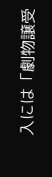入には「劇物譲受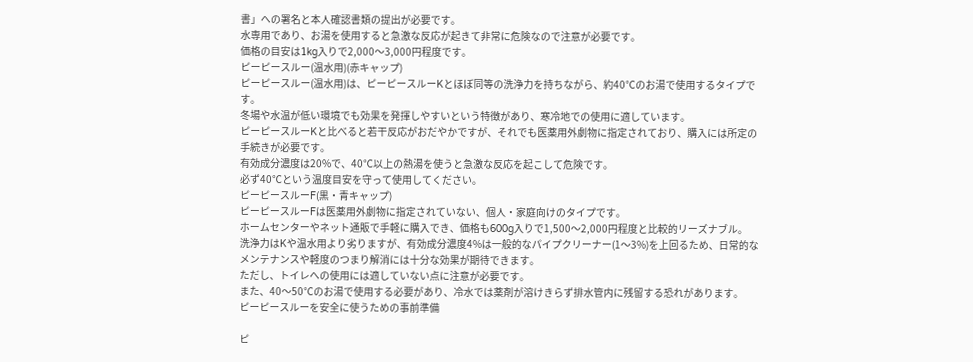書」への署名と本人確認書類の提出が必要です。
水専用であり、お湯を使用すると急激な反応が起きて非常に危険なので注意が必要です。
価格の目安は1kg入りで2,000〜3,000円程度です。
ピーピースルー(温水用)(赤キャップ)
ピーピースルー(温水用)は、ピーピースルーKとほぼ同等の洗浄力を持ちながら、約40℃のお湯で使用するタイプです。
冬場や水温が低い環境でも効果を発揮しやすいという特徴があり、寒冷地での使用に適しています。
ピーピースルーKと比べると若干反応がおだやかですが、それでも医薬用外劇物に指定されており、購入には所定の手続きが必要です。
有効成分濃度は20%で、40℃以上の熱湯を使うと急激な反応を起こして危険です。
必ず40℃という温度目安を守って使用してください。
ピーピースルーF(黒・青キャップ)
ピーピースルーFは医薬用外劇物に指定されていない、個人・家庭向けのタイプです。
ホームセンターやネット通販で手軽に購入でき、価格も600g入りで1,500〜2,000円程度と比較的リーズナブル。
洗浄力はKや温水用より劣りますが、有効成分濃度4%は一般的なパイプクリーナー(1〜3%)を上回るため、日常的なメンテナンスや軽度のつまり解消には十分な効果が期待できます。
ただし、トイレへの使用には適していない点に注意が必要です。
また、40〜50℃のお湯で使用する必要があり、冷水では薬剤が溶けきらず排水管内に残留する恐れがあります。
ピーピースルーを安全に使うための事前準備

ピ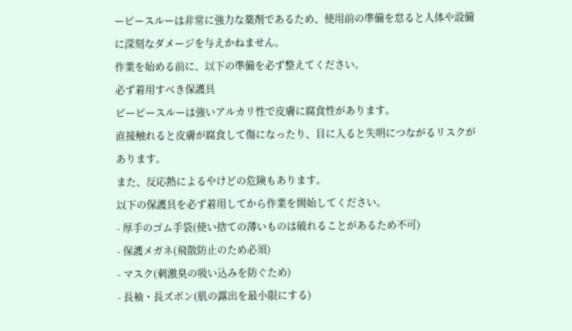ーピースルーは非常に強力な薬剤であるため、使用前の準備を怠ると人体や設備に深刻なダメージを与えかねません。
作業を始める前に、以下の準備を必ず整えてください。
必ず着用すべき保護具
ピーピースルーは強いアルカリ性で皮膚に腐食性があります。
直接触れると皮膚が腐食して傷になったり、目に入ると失明につながるリスクがあります。
また、反応熱によるやけどの危険もあります。
以下の保護具を必ず着用してから作業を開始してください。
- 厚手のゴム手袋(使い捨ての薄いものは破れることがあるため不可)
- 保護メガネ(飛散防止のため必須)
- マスク(刺激臭の吸い込みを防ぐため)
- 長袖・長ズボン(肌の露出を最小限にする)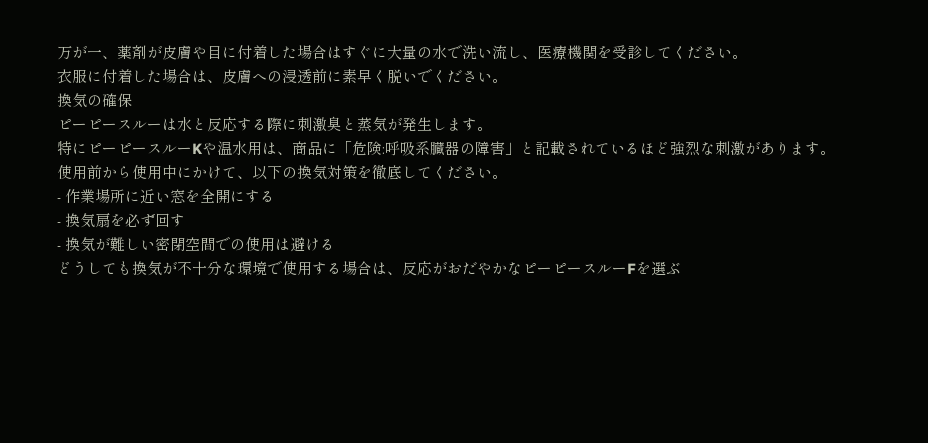万が一、薬剤が皮膚や目に付着した場合はすぐに大量の水で洗い流し、医療機関を受診してください。
衣服に付着した場合は、皮膚への浸透前に素早く脱いでください。
換気の確保
ピーピースルーは水と反応する際に刺激臭と蒸気が発生します。
特にピーピースルーKや温水用は、商品に「危険:呼吸系臓器の障害」と記載されているほど強烈な刺激があります。
使用前から使用中にかけて、以下の換気対策を徹底してください。
- 作業場所に近い窓を全開にする
- 換気扇を必ず回す
- 換気が難しい密閉空間での使用は避ける
どうしても換気が不十分な環境で使用する場合は、反応がおだやかなピーピースルーFを選ぶ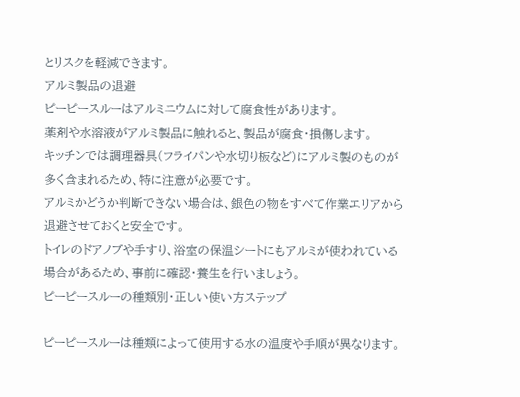とリスクを軽減できます。
アルミ製品の退避
ピーピースルーはアルミニウムに対して腐食性があります。
薬剤や水溶液がアルミ製品に触れると、製品が腐食・損傷します。
キッチンでは調理器具(フライパンや水切り板など)にアルミ製のものが多く含まれるため、特に注意が必要です。
アルミかどうか判断できない場合は、銀色の物をすべて作業エリアから退避させておくと安全です。
トイレのドアノブや手すり、浴室の保温シートにもアルミが使われている場合があるため、事前に確認・養生を行いましょう。
ピーピースルーの種類別・正しい使い方ステップ

ピーピースルーは種類によって使用する水の温度や手順が異なります。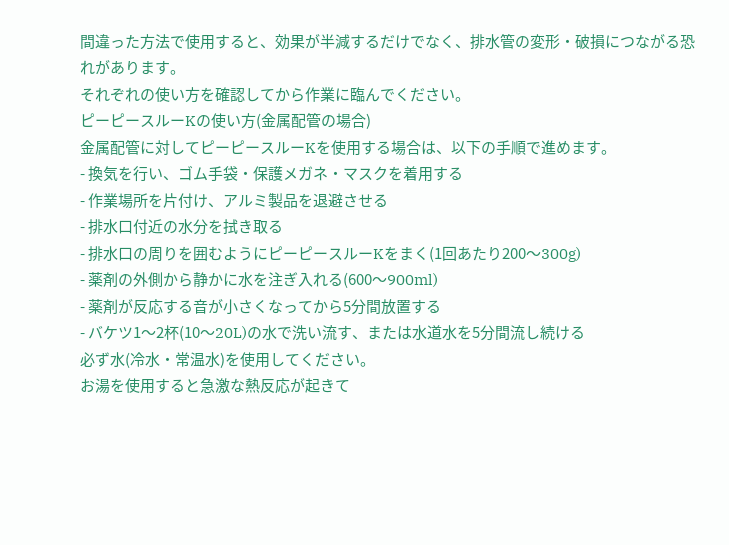間違った方法で使用すると、効果が半減するだけでなく、排水管の変形・破損につながる恐れがあります。
それぞれの使い方を確認してから作業に臨んでください。
ピーピースルーKの使い方(金属配管の場合)
金属配管に対してピーピースルーKを使用する場合は、以下の手順で進めます。
- 換気を行い、ゴム手袋・保護メガネ・マスクを着用する
- 作業場所を片付け、アルミ製品を退避させる
- 排水口付近の水分を拭き取る
- 排水口の周りを囲むようにピーピースルーKをまく(1回あたり200〜300g)
- 薬剤の外側から静かに水を注ぎ入れる(600〜900ml)
- 薬剤が反応する音が小さくなってから5分間放置する
- バケツ1〜2杯(10〜20L)の水で洗い流す、または水道水を5分間流し続ける
必ず水(冷水・常温水)を使用してください。
お湯を使用すると急激な熱反応が起きて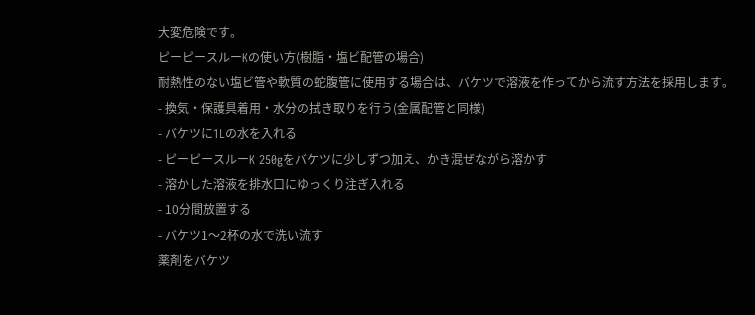大変危険です。
ピーピースルーKの使い方(樹脂・塩ビ配管の場合)
耐熱性のない塩ビ管や軟質の蛇腹管に使用する場合は、バケツで溶液を作ってから流す方法を採用します。
- 換気・保護具着用・水分の拭き取りを行う(金属配管と同様)
- バケツに1Lの水を入れる
- ピーピースルーK 250gをバケツに少しずつ加え、かき混ぜながら溶かす
- 溶かした溶液を排水口にゆっくり注ぎ入れる
- 10分間放置する
- バケツ1〜2杯の水で洗い流す
薬剤をバケツ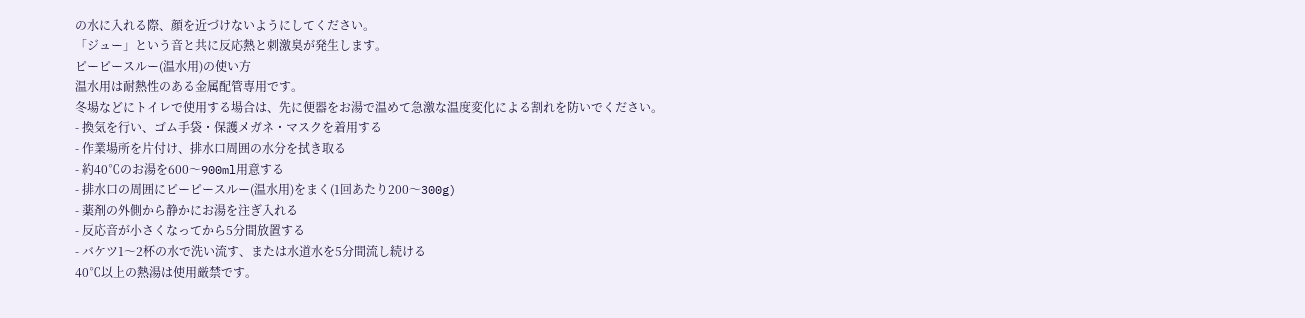の水に入れる際、顔を近づけないようにしてください。
「ジュー」という音と共に反応熱と刺激臭が発生します。
ピーピースルー(温水用)の使い方
温水用は耐熱性のある金属配管専用です。
冬場などにトイレで使用する場合は、先に便器をお湯で温めて急激な温度変化による割れを防いでください。
- 換気を行い、ゴム手袋・保護メガネ・マスクを着用する
- 作業場所を片付け、排水口周囲の水分を拭き取る
- 約40℃のお湯を600〜900ml用意する
- 排水口の周囲にピーピースルー(温水用)をまく(1回あたり200〜300g)
- 薬剤の外側から静かにお湯を注ぎ入れる
- 反応音が小さくなってから5分間放置する
- バケツ1〜2杯の水で洗い流す、または水道水を5分間流し続ける
40℃以上の熱湯は使用厳禁です。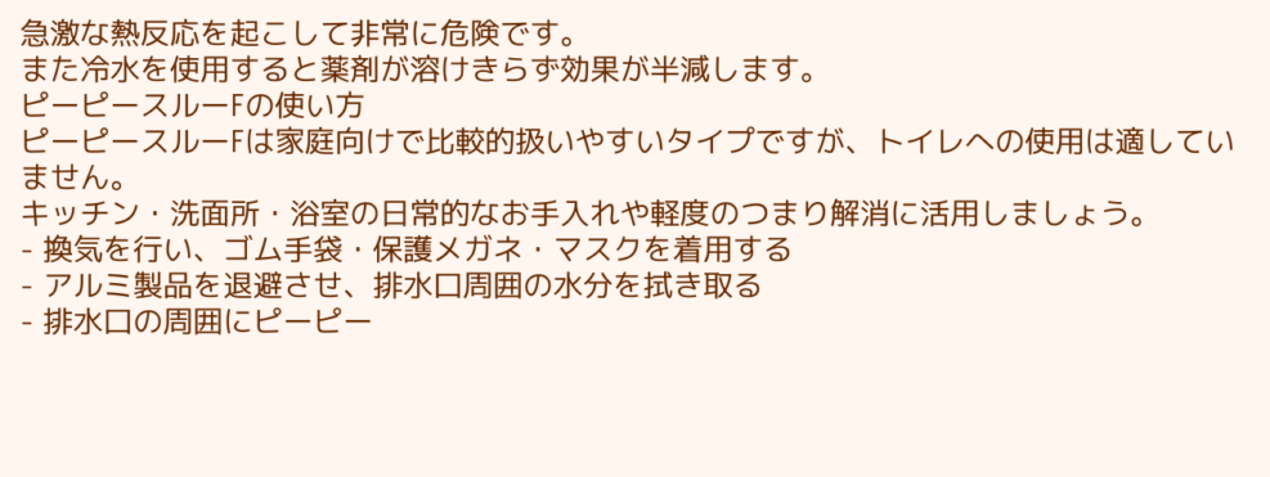急激な熱反応を起こして非常に危険です。
また冷水を使用すると薬剤が溶けきらず効果が半減します。
ピーピースルーFの使い方
ピーピースルーFは家庭向けで比較的扱いやすいタイプですが、トイレへの使用は適していません。
キッチン・洗面所・浴室の日常的なお手入れや軽度のつまり解消に活用しましょう。
- 換気を行い、ゴム手袋・保護メガネ・マスクを着用する
- アルミ製品を退避させ、排水口周囲の水分を拭き取る
- 排水口の周囲にピーピー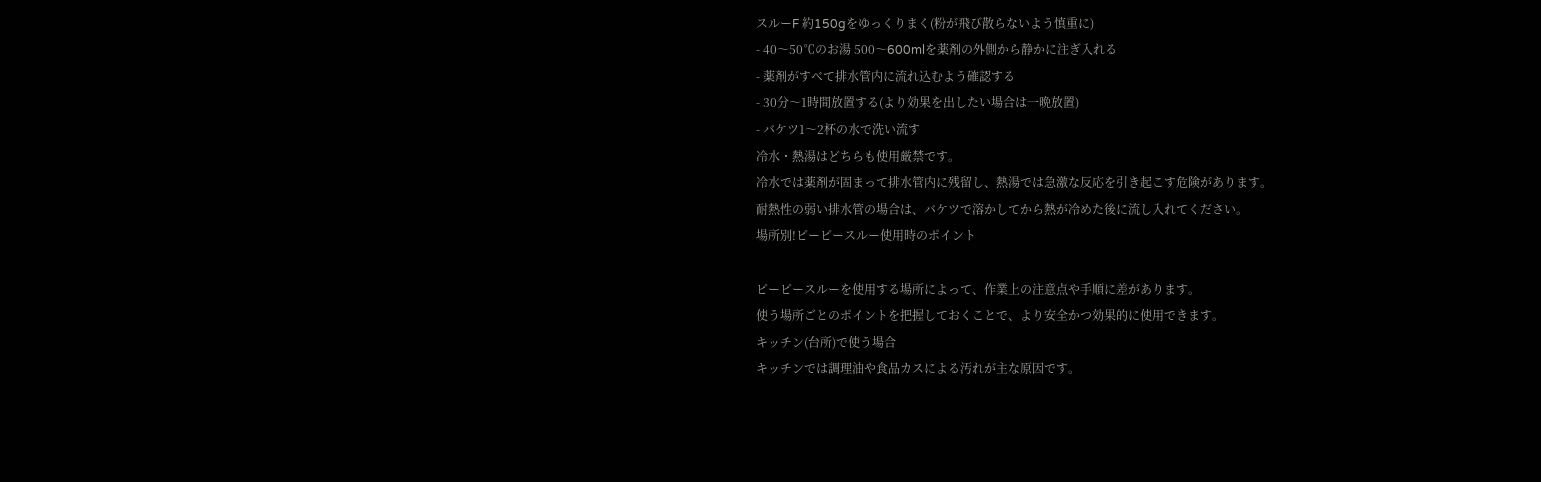スルーF 約150gをゆっくりまく(粉が飛び散らないよう慎重に)
- 40〜50℃のお湯 500〜600mlを薬剤の外側から静かに注ぎ入れる
- 薬剤がすべて排水管内に流れ込むよう確認する
- 30分〜1時間放置する(より効果を出したい場合は一晩放置)
- バケツ1〜2杯の水で洗い流す
冷水・熱湯はどちらも使用厳禁です。
冷水では薬剤が固まって排水管内に残留し、熱湯では急激な反応を引き起こす危険があります。
耐熱性の弱い排水管の場合は、バケツで溶かしてから熱が冷めた後に流し入れてください。
場所別!ピーピースルー使用時のポイント

ピーピースルーを使用する場所によって、作業上の注意点や手順に差があります。
使う場所ごとのポイントを把握しておくことで、より安全かつ効果的に使用できます。
キッチン(台所)で使う場合
キッチンでは調理油や食品カスによる汚れが主な原因です。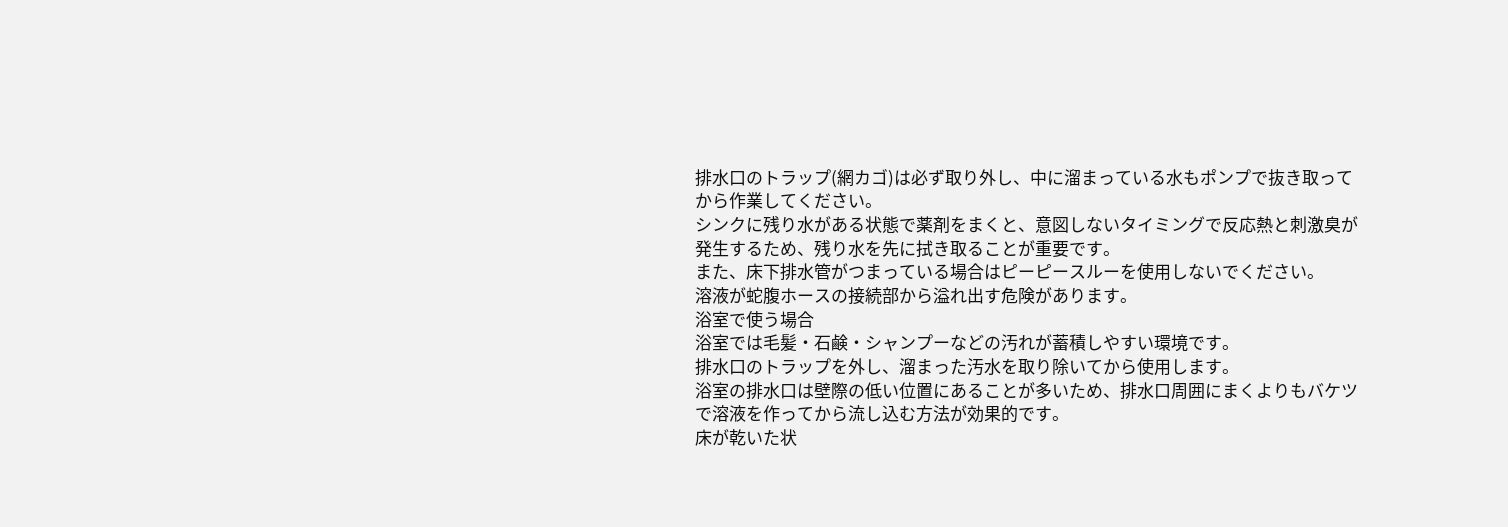排水口のトラップ(網カゴ)は必ず取り外し、中に溜まっている水もポンプで抜き取ってから作業してください。
シンクに残り水がある状態で薬剤をまくと、意図しないタイミングで反応熱と刺激臭が発生するため、残り水を先に拭き取ることが重要です。
また、床下排水管がつまっている場合はピーピースルーを使用しないでください。
溶液が蛇腹ホースの接続部から溢れ出す危険があります。
浴室で使う場合
浴室では毛髪・石鹸・シャンプーなどの汚れが蓄積しやすい環境です。
排水口のトラップを外し、溜まった汚水を取り除いてから使用します。
浴室の排水口は壁際の低い位置にあることが多いため、排水口周囲にまくよりもバケツで溶液を作ってから流し込む方法が効果的です。
床が乾いた状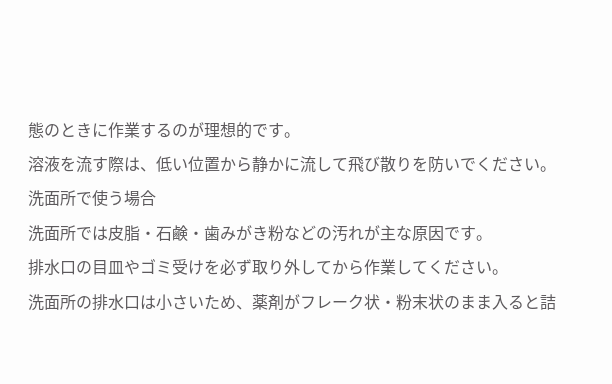態のときに作業するのが理想的です。
溶液を流す際は、低い位置から静かに流して飛び散りを防いでください。
洗面所で使う場合
洗面所では皮脂・石鹸・歯みがき粉などの汚れが主な原因です。
排水口の目皿やゴミ受けを必ず取り外してから作業してください。
洗面所の排水口は小さいため、薬剤がフレーク状・粉末状のまま入ると詰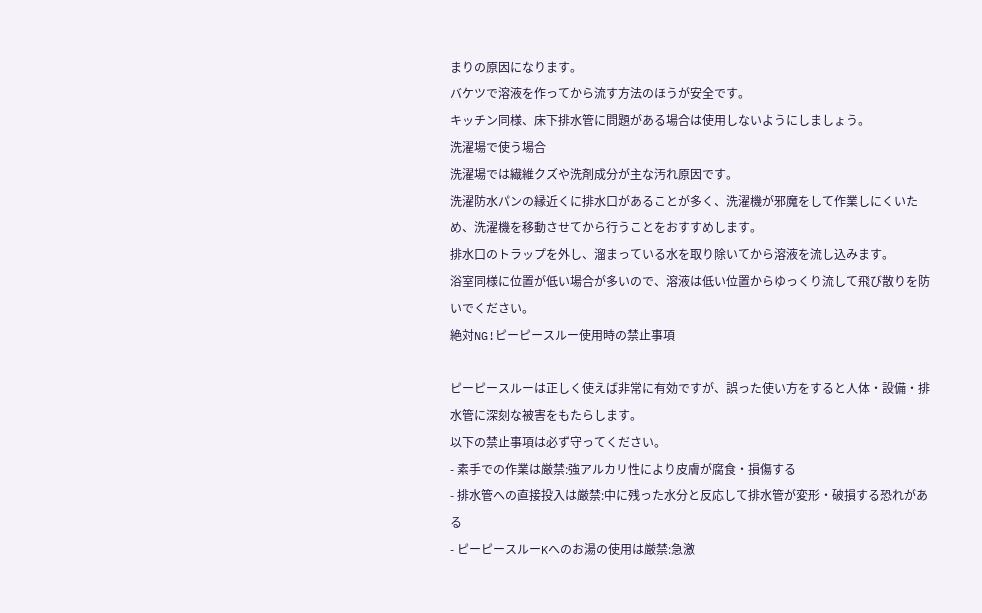まりの原因になります。
バケツで溶液を作ってから流す方法のほうが安全です。
キッチン同様、床下排水管に問題がある場合は使用しないようにしましょう。
洗濯場で使う場合
洗濯場では繊維クズや洗剤成分が主な汚れ原因です。
洗濯防水パンの縁近くに排水口があることが多く、洗濯機が邪魔をして作業しにくいため、洗濯機を移動させてから行うことをおすすめします。
排水口のトラップを外し、溜まっている水を取り除いてから溶液を流し込みます。
浴室同様に位置が低い場合が多いので、溶液は低い位置からゆっくり流して飛び散りを防いでください。
絶対NG!ピーピースルー使用時の禁止事項

ピーピースルーは正しく使えば非常に有効ですが、誤った使い方をすると人体・設備・排水管に深刻な被害をもたらします。
以下の禁止事項は必ず守ってください。
- 素手での作業は厳禁:強アルカリ性により皮膚が腐食・損傷する
- 排水管への直接投入は厳禁:中に残った水分と反応して排水管が変形・破損する恐れがある
- ピーピースルーKへのお湯の使用は厳禁:急激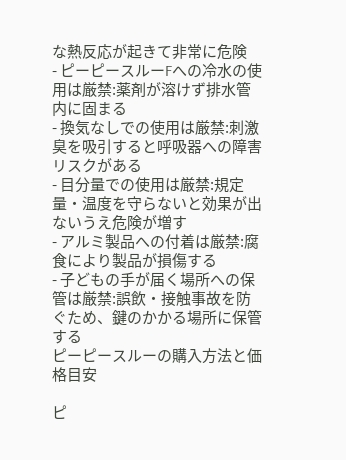な熱反応が起きて非常に危険
- ピーピースルーFへの冷水の使用は厳禁:薬剤が溶けず排水管内に固まる
- 換気なしでの使用は厳禁:刺激臭を吸引すると呼吸器への障害リスクがある
- 目分量での使用は厳禁:規定量・温度を守らないと効果が出ないうえ危険が増す
- アルミ製品への付着は厳禁:腐食により製品が損傷する
- 子どもの手が届く場所への保管は厳禁:誤飲・接触事故を防ぐため、鍵のかかる場所に保管する
ピーピースルーの購入方法と価格目安

ピ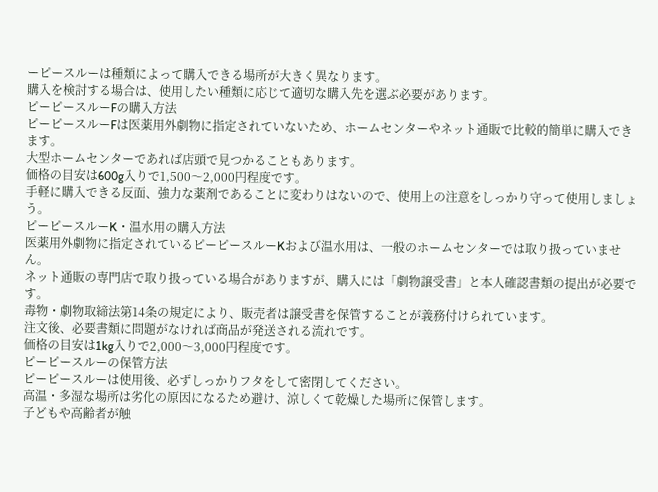ーピースルーは種類によって購入できる場所が大きく異なります。
購入を検討する場合は、使用したい種類に応じて適切な購入先を選ぶ必要があります。
ピーピースルーFの購入方法
ピーピースルーFは医薬用外劇物に指定されていないため、ホームセンターやネット通販で比較的簡単に購入できます。
大型ホームセンターであれば店頭で見つかることもあります。
価格の目安は600g入りで1,500〜2,000円程度です。
手軽に購入できる反面、強力な薬剤であることに変わりはないので、使用上の注意をしっかり守って使用しましょう。
ピーピースルーK・温水用の購入方法
医薬用外劇物に指定されているピーピースルーKおよび温水用は、一般のホームセンターでは取り扱っていません。
ネット通販の専門店で取り扱っている場合がありますが、購入には「劇物譲受書」と本人確認書類の提出が必要です。
毒物・劇物取締法第14条の規定により、販売者は譲受書を保管することが義務付けられています。
注文後、必要書類に問題がなければ商品が発送される流れです。
価格の目安は1kg入りで2,000〜3,000円程度です。
ピーピースルーの保管方法
ピーピースルーは使用後、必ずしっかりフタをして密閉してください。
高温・多湿な場所は劣化の原因になるため避け、涼しくて乾燥した場所に保管します。
子どもや高齢者が触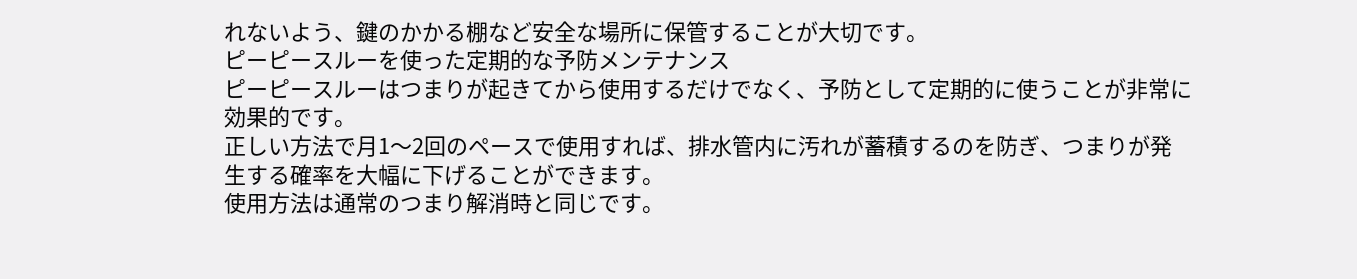れないよう、鍵のかかる棚など安全な場所に保管することが大切です。
ピーピースルーを使った定期的な予防メンテナンス
ピーピースルーはつまりが起きてから使用するだけでなく、予防として定期的に使うことが非常に効果的です。
正しい方法で月1〜2回のペースで使用すれば、排水管内に汚れが蓄積するのを防ぎ、つまりが発生する確率を大幅に下げることができます。
使用方法は通常のつまり解消時と同じです。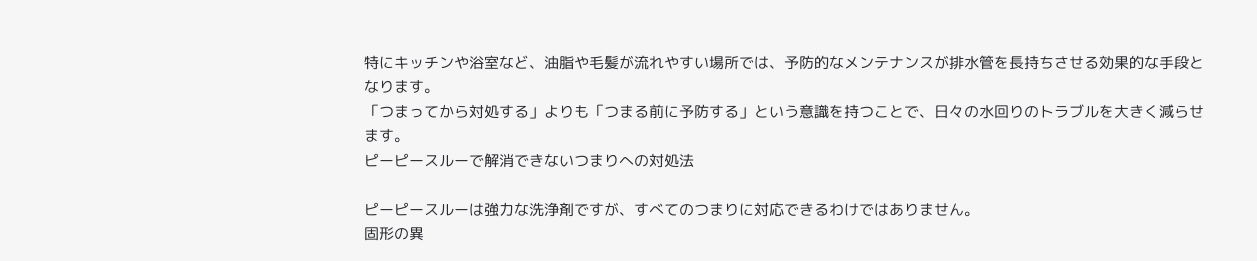特にキッチンや浴室など、油脂や毛髪が流れやすい場所では、予防的なメンテナンスが排水管を長持ちさせる効果的な手段となります。
「つまってから対処する」よりも「つまる前に予防する」という意識を持つことで、日々の水回りのトラブルを大きく減らせます。
ピーピースルーで解消できないつまりへの対処法

ピーピースルーは強力な洗浄剤ですが、すべてのつまりに対応できるわけではありません。
固形の異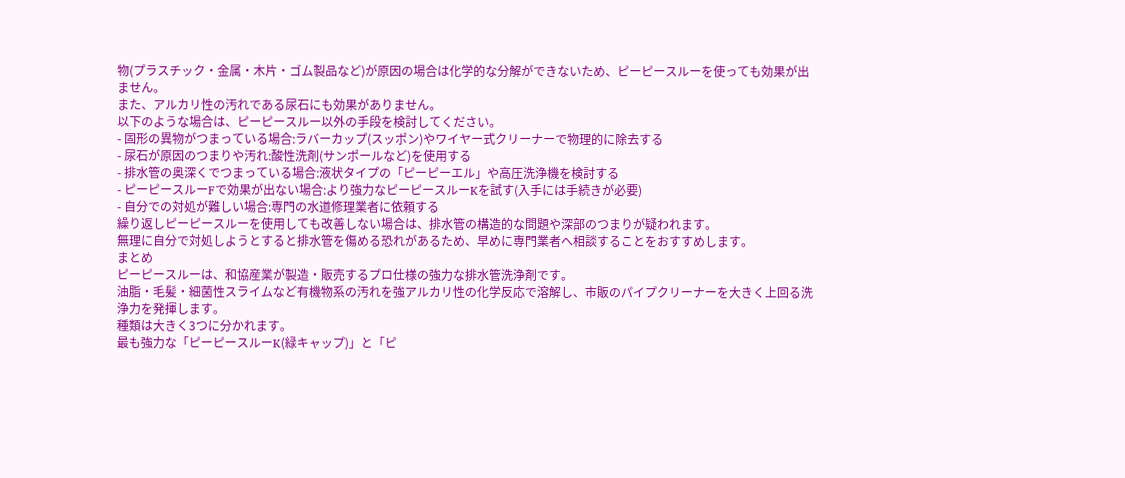物(プラスチック・金属・木片・ゴム製品など)が原因の場合は化学的な分解ができないため、ピーピースルーを使っても効果が出ません。
また、アルカリ性の汚れである尿石にも効果がありません。
以下のような場合は、ピーピースルー以外の手段を検討してください。
- 固形の異物がつまっている場合:ラバーカップ(スッポン)やワイヤー式クリーナーで物理的に除去する
- 尿石が原因のつまりや汚れ:酸性洗剤(サンポールなど)を使用する
- 排水管の奥深くでつまっている場合:液状タイプの「ピーピーエル」や高圧洗浄機を検討する
- ピーピースルーFで効果が出ない場合:より強力なピーピースルーKを試す(入手には手続きが必要)
- 自分での対処が難しい場合:専門の水道修理業者に依頼する
繰り返しピーピースルーを使用しても改善しない場合は、排水管の構造的な問題や深部のつまりが疑われます。
無理に自分で対処しようとすると排水管を傷める恐れがあるため、早めに専門業者へ相談することをおすすめします。
まとめ
ピーピースルーは、和協産業が製造・販売するプロ仕様の強力な排水管洗浄剤です。
油脂・毛髪・細菌性スライムなど有機物系の汚れを強アルカリ性の化学反応で溶解し、市販のパイプクリーナーを大きく上回る洗浄力を発揮します。
種類は大きく3つに分かれます。
最も強力な「ピーピースルーK(緑キャップ)」と「ピ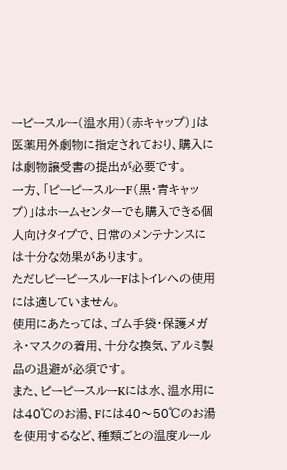ーピースルー(温水用)(赤キャップ)」は医薬用外劇物に指定されており、購入には劇物譲受書の提出が必要です。
一方、「ピーピースルーF(黒・青キャップ)」はホームセンターでも購入できる個人向けタイプで、日常のメンテナンスには十分な効果があります。
ただしピーピースルーFはトイレへの使用には適していません。
使用にあたっては、ゴム手袋・保護メガネ・マスクの着用、十分な換気、アルミ製品の退避が必須です。
また、ピーピースルーKには水、温水用には40℃のお湯、Fには40〜50℃のお湯を使用するなど、種類ごとの温度ルール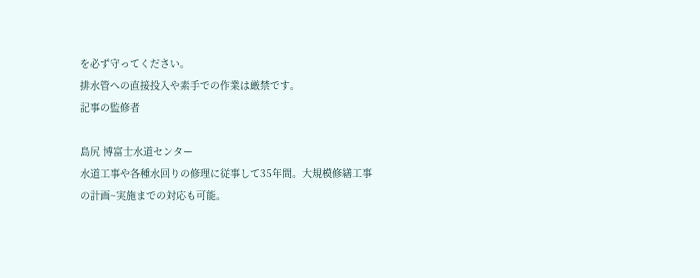を必ず守ってください。
排水管への直接投入や素手での作業は厳禁です。
記事の監修者

島尻 博富士水道センター
水道工事や各種水回りの修理に従事して35年間。大規模修繕工事の計画~実施までの対応も可能。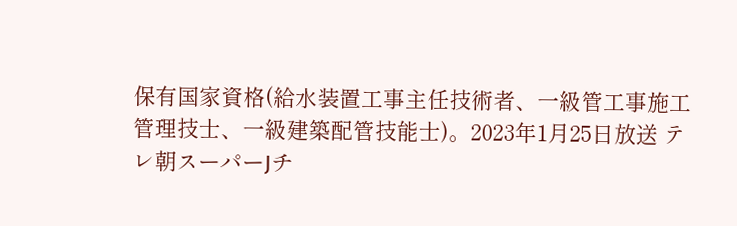保有国家資格(給水装置工事主任技術者、一級管工事施工管理技士、一級建築配管技能士)。2023年1月25日放送 テレ朝スーパーJチ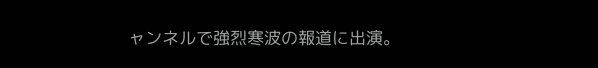ャンネルで強烈寒波の報道に出演。